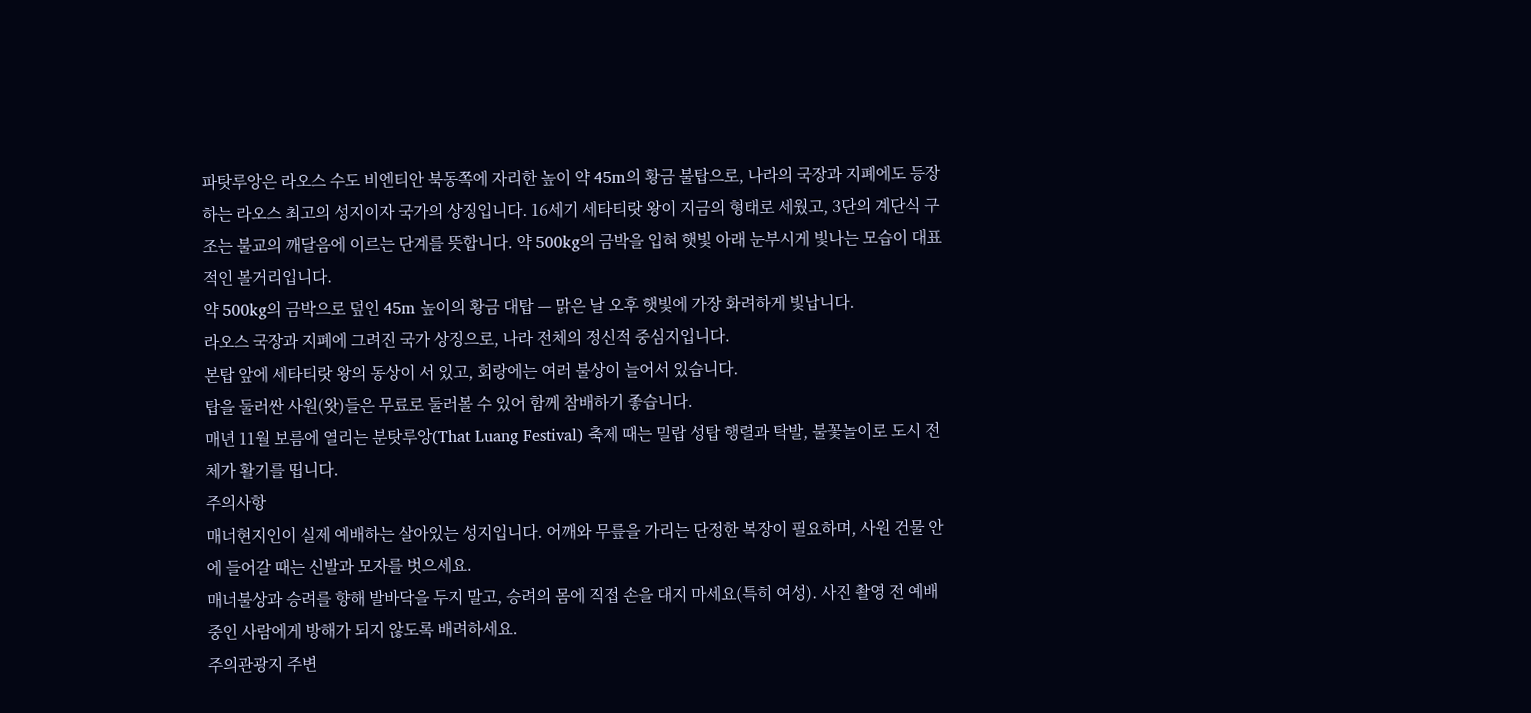파탓루앙은 라오스 수도 비엔티안 북동쪽에 자리한 높이 약 45m의 황금 불탑으로, 나라의 국장과 지폐에도 등장하는 라오스 최고의 성지이자 국가의 상징입니다. 16세기 세타티랏 왕이 지금의 형태로 세웠고, 3단의 계단식 구조는 불교의 깨달음에 이르는 단계를 뜻합니다. 약 500kg의 금박을 입혀 햇빛 아래 눈부시게 빛나는 모습이 대표적인 볼거리입니다.
약 500kg의 금박으로 덮인 45m 높이의 황금 대탑 — 맑은 날 오후 햇빛에 가장 화려하게 빛납니다.
라오스 국장과 지폐에 그려진 국가 상징으로, 나라 전체의 정신적 중심지입니다.
본탑 앞에 세타티랏 왕의 동상이 서 있고, 회랑에는 여러 불상이 늘어서 있습니다.
탑을 둘러싼 사원(왓)들은 무료로 둘러볼 수 있어 함께 참배하기 좋습니다.
매년 11월 보름에 열리는 분탓루앙(That Luang Festival) 축제 때는 밀랍 성탑 행렬과 탁발, 불꽃놀이로 도시 전체가 활기를 띱니다.
주의사항
매너현지인이 실제 예배하는 살아있는 성지입니다. 어깨와 무릎을 가리는 단정한 복장이 필요하며, 사원 건물 안에 들어갈 때는 신발과 모자를 벗으세요.
매너불상과 승려를 향해 발바닥을 두지 말고, 승려의 몸에 직접 손을 대지 마세요(특히 여성). 사진 촬영 전 예배 중인 사람에게 방해가 되지 않도록 배려하세요.
주의관광지 주변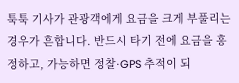툭툭 기사가 관광객에게 요금을 크게 부풀리는 경우가 흔합니다. 반드시 타기 전에 요금을 흥정하고, 가능하면 정찰·GPS 추적이 되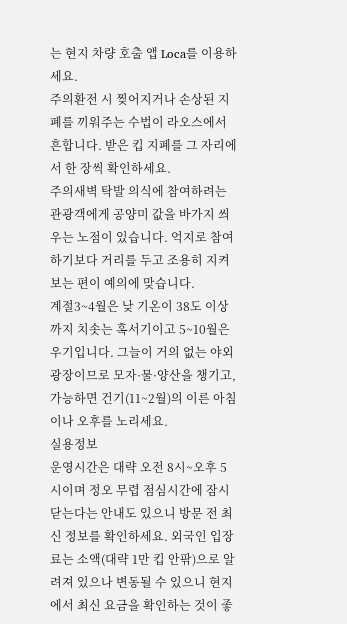는 현지 차량 호출 앱 Loca를 이용하세요.
주의환전 시 찢어지거나 손상된 지폐를 끼워주는 수법이 라오스에서 흔합니다. 받은 킵 지폐를 그 자리에서 한 장씩 확인하세요.
주의새벽 탁발 의식에 참여하려는 관광객에게 공양미 값을 바가지 씌우는 노점이 있습니다. 억지로 참여하기보다 거리를 두고 조용히 지켜보는 편이 예의에 맞습니다.
계절3~4월은 낮 기온이 38도 이상까지 치솟는 혹서기이고 5~10월은 우기입니다. 그늘이 거의 없는 야외 광장이므로 모자·물·양산을 챙기고, 가능하면 건기(11~2월)의 이른 아침이나 오후를 노리세요.
실용정보
운영시간은 대략 오전 8시~오후 5시이며 정오 무렵 점심시간에 잠시 닫는다는 안내도 있으니 방문 전 최신 정보를 확인하세요. 외국인 입장료는 소액(대략 1만 킵 안팎)으로 알려져 있으나 변동될 수 있으니 현지에서 최신 요금을 확인하는 것이 좋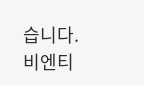습니다. 비엔티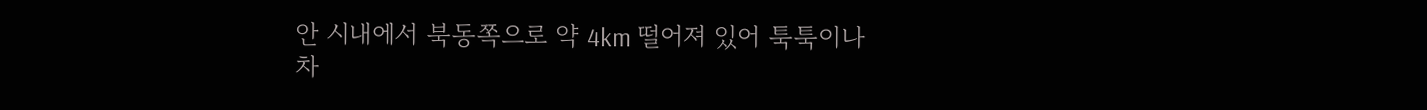안 시내에서 북동쪽으로 약 4km 떨어져 있어 툭툭이나 차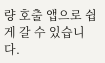량 호출 앱으로 쉽게 갈 수 있습니다.